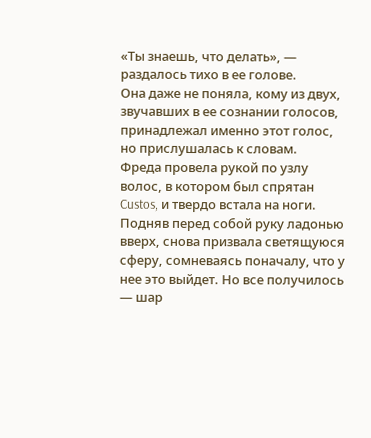«Ты знаешь, что делать», — раздалось тихо в ее голове.
Она даже не поняла, кому из двух, звучавших в ее сознании голосов, принадлежал именно этот голос, но прислушалась к словам.
Фреда провела рукой по узлу волос, в котором был спрятан Custos, и твердо встала на ноги. Подняв перед собой руку ладонью вверх, снова призвала светящуюся сферу, сомневаясь поначалу, что у нее это выйдет. Но все получилось — шар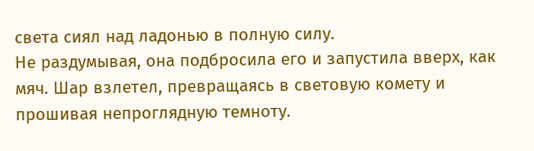света сиял над ладонью в полную силу.
Не раздумывая, она подбросила его и запустила вверх, как мяч. Шар взлетел, превращаясь в световую комету и прошивая непроглядную темноту.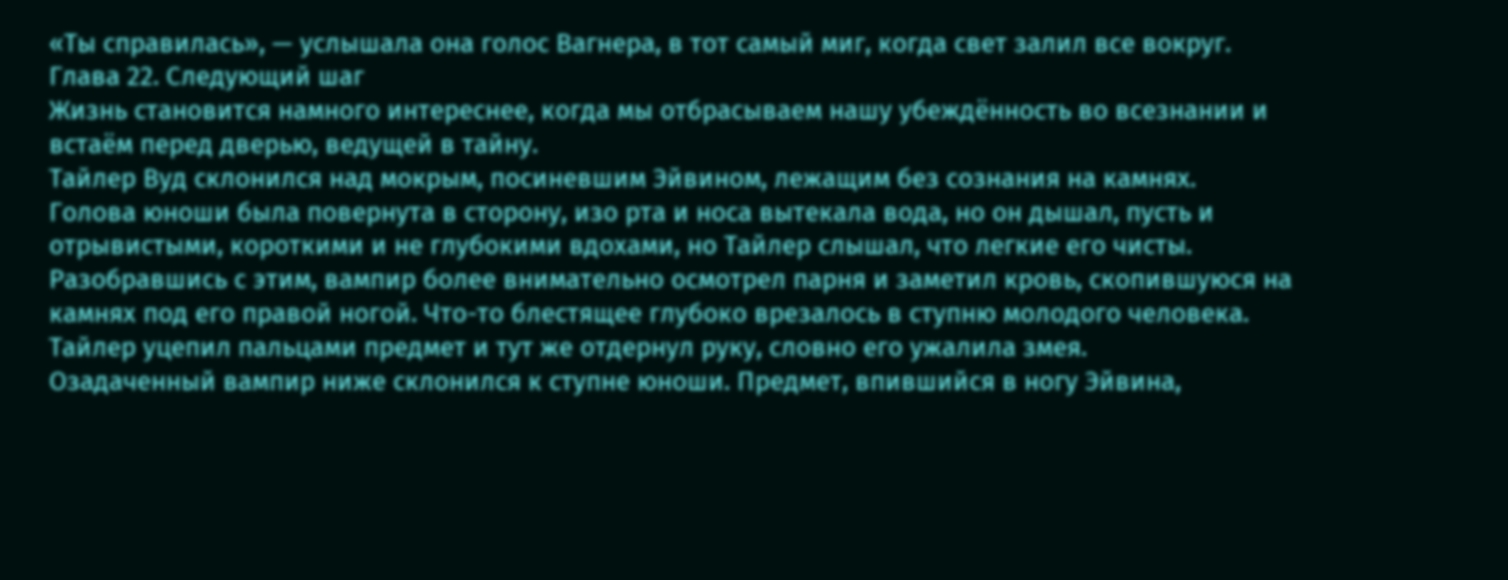«Ты справилась», — услышала она голос Вагнера, в тот самый миг, когда свет залил все вокруг.
Глава 22. Следующий шаг
Жизнь становится намного интереснее, когда мы отбрасываем нашу убеждённость во всезнании и встаём перед дверью, ведущей в тайну.
Тайлер Вуд склонился над мокрым, посиневшим Эйвином, лежащим без сознания на камнях.
Голова юноши была повернута в сторону, изо рта и носа вытекала вода, но он дышал, пусть и отрывистыми, короткими и не глубокими вдохами, но Тайлер слышал, что легкие его чисты. Разобравшись с этим, вампир более внимательно осмотрел парня и заметил кровь, скопившуюся на камнях под его правой ногой. Что-то блестящее глубоко врезалось в ступню молодого человека. Тайлер уцепил пальцами предмет и тут же отдернул руку, словно его ужалила змея.
Озадаченный вампир ниже склонился к ступне юноши. Предмет, впившийся в ногу Эйвина,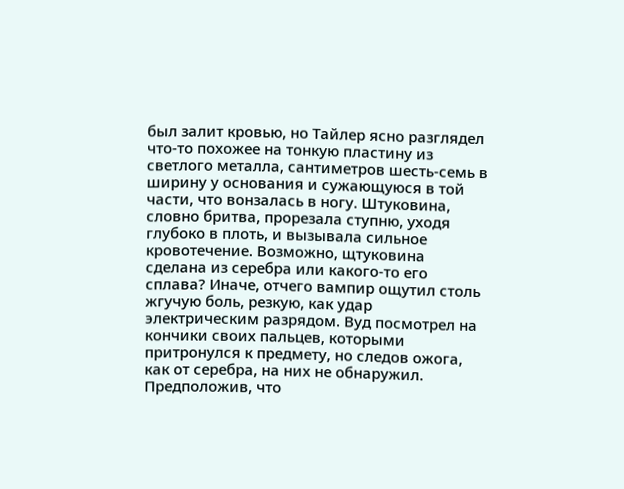был залит кровью, но Тайлер ясно разглядел что-то похожее на тонкую пластину из светлого металла, сантиметров шесть-семь в ширину у основания и сужающуюся в той части, что вонзалась в ногу. Штуковина, словно бритва, прорезала ступню, уходя глубоко в плоть, и вызывала сильное кровотечение. Возможно, щтуковина сделана из серебра или какого-то его сплава? Иначе, отчего вампир ощутил столь жгучую боль, резкую, как удар электрическим разрядом. Вуд посмотрел на кончики своих пальцев, которыми притронулся к предмету, но следов ожога, как от серебра, на них не обнаружил.
Предположив, что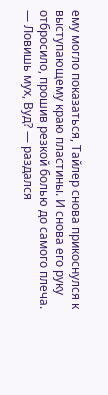ему могло показаться, Тайлер снова прикоснулся к выступающему краю пластины. И снова его руку отбросило, прошив резкой болью до самого плеча.
— Ловишь мух, Вуд? — раздался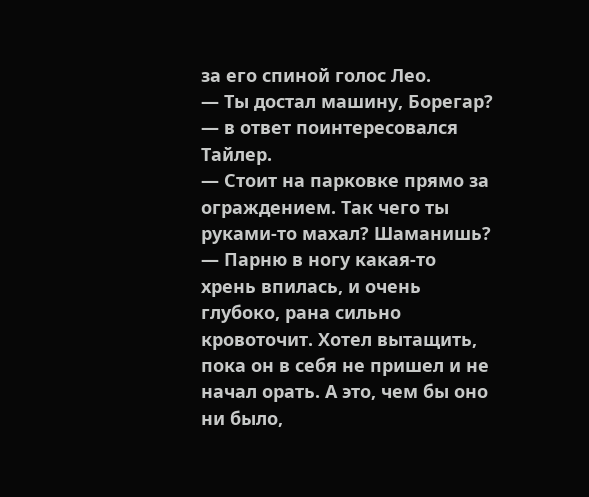за его спиной голос Лео.
— Ты достал машину, Борегар? — в ответ поинтересовался Тайлер.
— Стоит на парковке прямо за ограждением. Так чего ты руками-то махал? Шаманишь?
— Парню в ногу какая-то хрень впилась, и очень глубоко, рана сильно кровоточит. Хотел вытащить, пока он в себя не пришел и не начал орать. А это, чем бы оно ни было,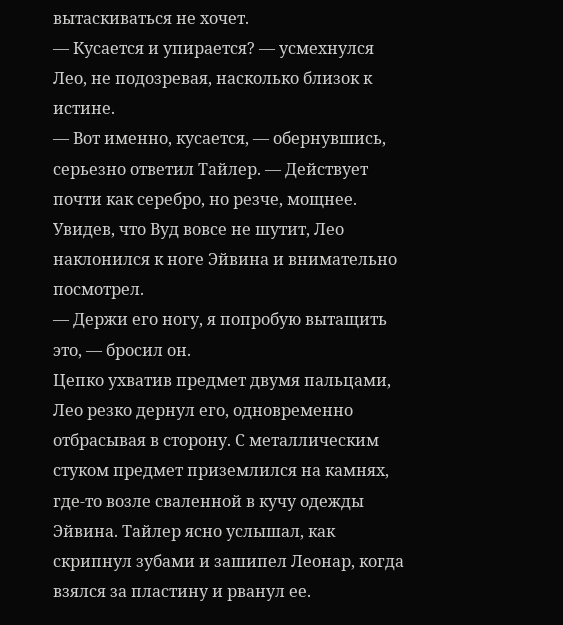вытаскиваться не хочет.
— Кусается и упирается? — усмехнулся Лео, не подозревая, насколько близок к истине.
— Вот именно, кусается, — обернувшись, серьезно ответил Тайлер. — Действует почти как серебро, но резче, мощнее.
Увидев, что Вуд вовсе не шутит, Лео наклонился к ноге Эйвина и внимательно посмотрел.
— Держи его ногу, я попробую вытащить это, — бросил он.
Цепко ухватив предмет двумя пальцами, Лео резко дернул его, одновременно отбрасывая в сторону. С металлическим стуком предмет приземлился на камнях, где-то возле сваленной в кучу одежды Эйвина. Тайлер ясно услышал, как скрипнул зубами и зашипел Леонар, когда взялся за пластину и рванул ее.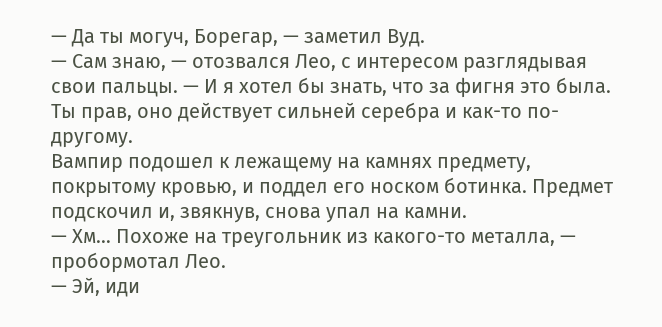— Да ты могуч, Борегар, — заметил Вуд.
— Сам знаю, — отозвался Лео, с интересом разглядывая свои пальцы. — И я хотел бы знать, что за фигня это была. Ты прав, оно действует сильней серебра и как-то по-другому.
Вампир подошел к лежащему на камнях предмету, покрытому кровью, и поддел его носком ботинка. Предмет подскочил и, звякнув, снова упал на камни.
— Хм… Похоже на треугольник из какого-то металла, — пробормотал Лео.
— Эй, иди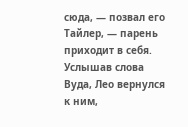сюда, — позвал его Тайлер, — парень приходит в себя.
Услышав слова Вуда, Лео вернулся к ним,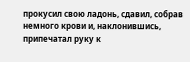прокусил свою ладонь, сдавил, собрав немного крови и, наклонившись, припечатал руку к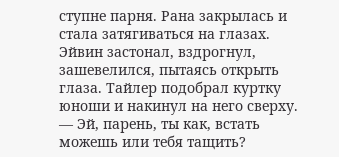ступне парня. Рана закрылась и стала затягиваться на глазах. Эйвин застонал, вздрогнул, зашевелился, пытаясь открыть глаза. Тайлер подобрал куртку юноши и накинул на него сверху.
— Эй, парень, ты как, встать можешь или тебя тащить?